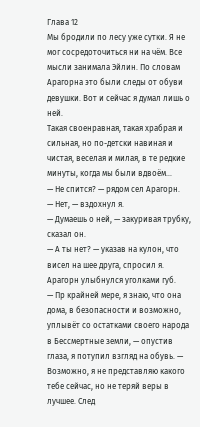Глава 12
Мы бродили по лесу уже сутки. Я не мог сосредоточиться ни на чём. Все мысли занимала Эйлин. По словам Арагорна это были следы от обуви девушки. Вот и сейчас я думал лишь о ней.
Такая своенравная, такая храбрая и сильная, но по-детски навиная и чистая, веселая и милая, в те редкие минуты, когда мы были вдвоём...
— Не спится? — рядом сел Арагорн.
— Нет, — вздохнул я.
— Думаешь о ней, — закуривая трубку, сказал он.
— А ты нет? — указав на кулон, что висел на шее друга, спросил я. Арагорн улыбнулся уголками губ.
— Пр крайней мере, я знаю, что она дома, в безопасности и возможно, уплывёт со остатками своего народа в Бессмертные земли, — опустив глаза, я потупил взгляд на обувь. — Возможно, я не представляю какого тебе сейчас, но не теряй веры в лучшее. След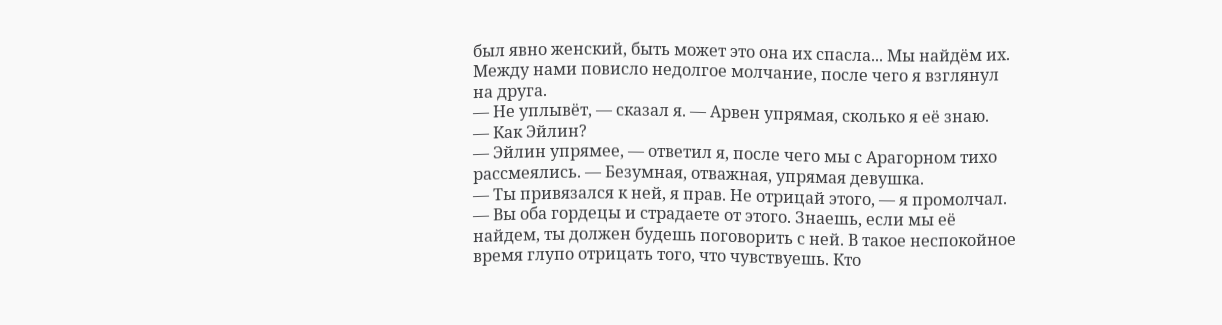был явно женский, быть может это она их спасла... Мы найдём их.
Между нами повисло недолгое молчание, после чего я взглянул на друга.
— Не уплывёт, — сказал я. — Арвен упрямая, сколько я её знаю.
— Как Эйлин?
— Эйлин упрямее, — ответил я, после чего мы с Арагорном тихо рассмеялись. — Безумная, отважная, упрямая девушка.
— Ты привязался к ней, я прав. Не отрицай этого, — я промолчал. — Вы оба гордецы и страдаете от этого. Знаешь, если мы её найдем, ты должен будешь поговорить с ней. В такое неспокойное время глупо отрицать того, что чувствуешь. Кто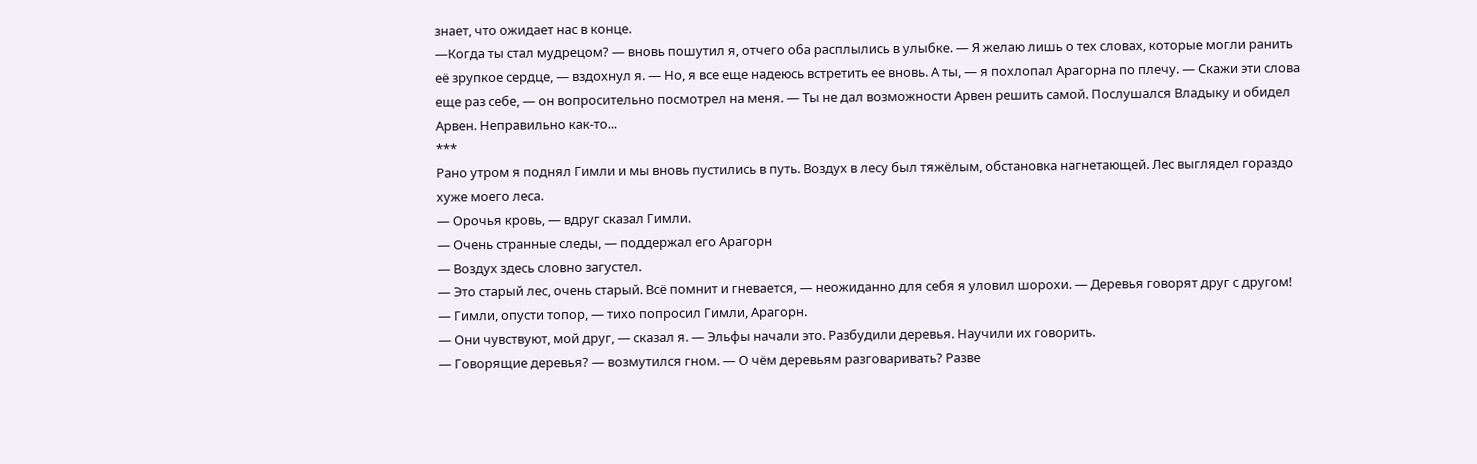знает, что ожидает нас в конце.
—Когда ты стал мудрецом? — вновь пошутил я, отчего оба расплылись в улыбке. — Я желаю лишь о тех словах, которые могли ранить её зрупкое сердце, — вздохнул я. — Но, я все еще надеюсь встретить ее вновь. А ты, — я похлопал Арагорна по плечу. — Скажи эти слова еще раз себе, — он вопросительно посмотрел на меня. — Ты не дал возможности Арвен решить самой. Послушался Владыку и обидел Арвен. Неправильно как-то...
***
Рано утром я поднял Гимли и мы вновь пустились в путь. Воздух в лесу был тяжёлым, обстановка нагнетающей. Лес выглядел гораздо хуже моего леса.
— Орочья кровь, — вдруг сказал Гимли.
— Очень странные следы, — поддержал его Арагорн
— Воздух здесь словно загустел.
— Это старый лес, очень старый. Всё помнит и гневается, — неожиданно для себя я уловил шорохи. — Деревья говорят друг с другом!
— Гимли, опусти топор, — тихо попросил Гимли, Арагорн.
— Они чувствуют, мой друг, — сказал я. — Эльфы начали это. Разбудили деревья. Научили их говорить.
— Говорящие деревья? — возмутился гном. — О чём деревьям разговаривать? Разве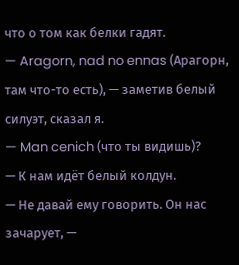что о том как белки гадят.
— Aragorn, nad no ennas (Арагорн, там что-то есть), — заметив белый силуэт, сказал я.
— Man cenich (что ты видишь)?
— К нам идёт белый колдун.
— Не давай ему говорить. Он нас зачарует, —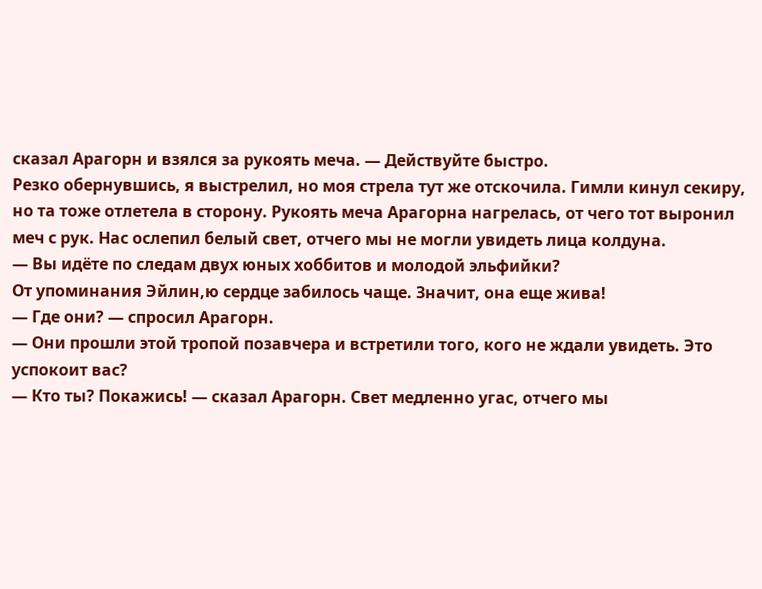сказал Арагорн и взялся за рукоять меча. — Действуйте быстро.
Резко обернувшись, я выстрелил, но моя стрела тут же отскочила. Гимли кинул секиру, но та тоже отлетела в сторону. Рукоять меча Арагорна нагрелась, от чего тот выронил меч с рук. Нас ослепил белый свет, отчего мы не могли увидеть лица колдуна.
— Вы идёте по следам двух юных хоббитов и молодой эльфийки?
От упоминания Эйлин,ю сердце забилось чаще. Значит, она еще жива!
— Где они? — спросил Арагорн.
— Они прошли этой тропой позавчера и встретили того, кого не ждали увидеть. Это успокоит вас?
— Кто ты? Покажись! — сказал Арагорн. Свет медленно угас, отчего мы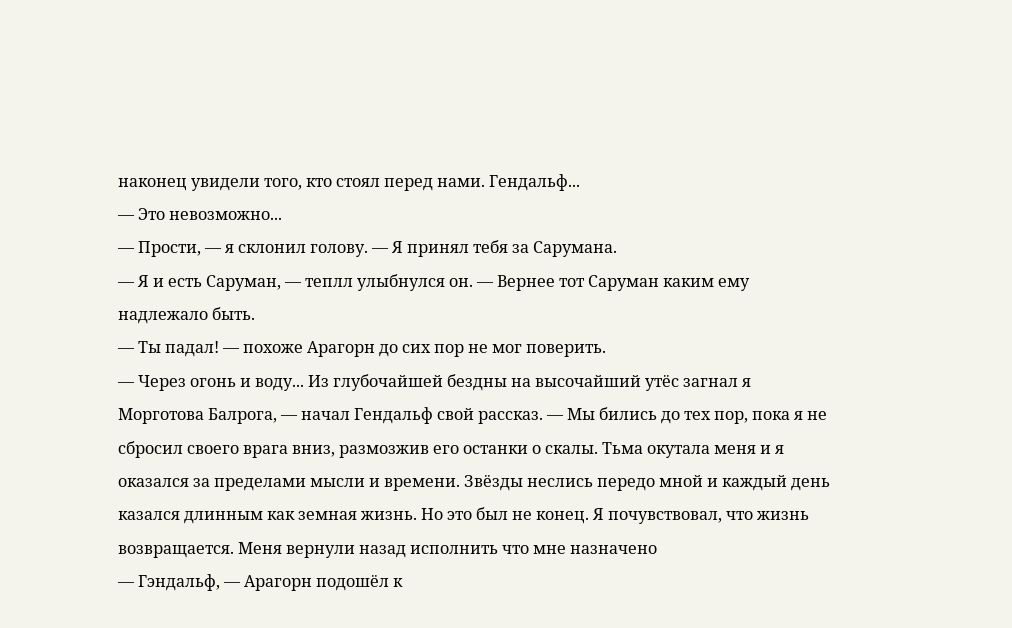наконец увидели того, кто стоял перед нами. Гендальф...
— Это невозможно...
— Прости, — я склонил голову. — Я принял тебя за Сарумана.
— Я и есть Саруман, — теплл улыбнулся он. — Вернее тот Саруман каким ему надлежало быть.
— Ты падал! — похоже Арагорн до сих пор не мог поверить.
— Через огонь и воду... Из глубочайшей бездны на высочайший утёс загнал я Морготова Балрога, — начал Гендальф свой рассказ. — Мы бились до тех пор, пока я не сбросил своего врага вниз, размозжив его останки о скалы. Тьма окутала меня и я оказался за пределами мысли и времени. Звёзды неслись передо мной и каждый день казался длинным как земная жизнь. Но это был не конец. Я почувствовал, что жизнь возвращается. Меня вернули назад исполнить что мне назначено
— Гэндальф, — Арагорн подошёл к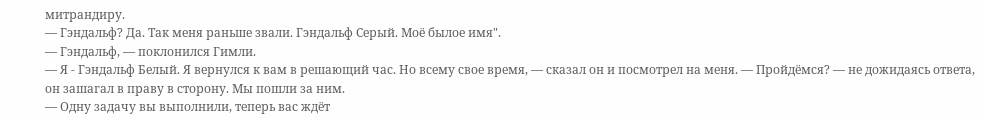митрандиру.
— Гэндальф? Да. Так меня раньше звали. Гэндальф Серый. Моё былое имя".
— Гэндальф, — поклонился Гимли.
— Я - Гэндальф Белый. Я вернулся к вам в решающий час. Но всему свое время, — сказал он и посмотрел на меня. — Пройдёмся? — не дожидаясь ответа, он зашагал в праву в сторону. Мы пошли за ним.
— Одну задачу вы выполнили, теперь вас ждёт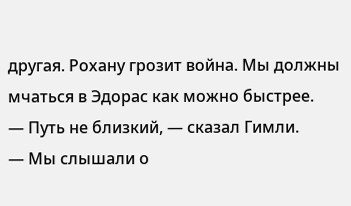другая. Рохану грозит война. Мы должны мчаться в Эдорас как можно быстрее.
— Путь не близкий, — сказал Гимли.
— Мы слышали о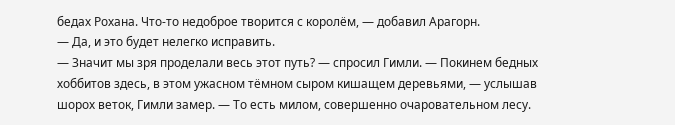бедах Рохана. Что-то недоброе творится с королём, — добавил Арагорн.
— Да, и это будет нелегко исправить.
— Значит мы зря проделали весь этот путь? — спросил Гимли. — Покинем бедных хоббитов здесь, в этом ужасном тёмном сыром кишащем деревьями, — услышав шорох веток, Гимли замер. — То есть милом, совершенно очаровательном лесу.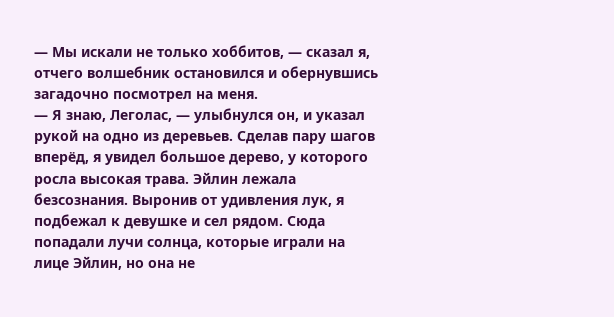— Мы искали не только хоббитов, — сказал я, отчего волшебник остановился и обернувшись загадочно посмотрел на меня.
— Я знаю, Леголас, — улыбнулся он, и указал рукой на одно из деревьев. Сделав пару шагов вперёд, я увидел большое дерево, у которого росла высокая трава. Эйлин лежала безсознания. Выронив от удивления лук, я подбежал к девушке и сел рядом. Сюда попадали лучи солнца, которые играли на лице Эйлин, но она не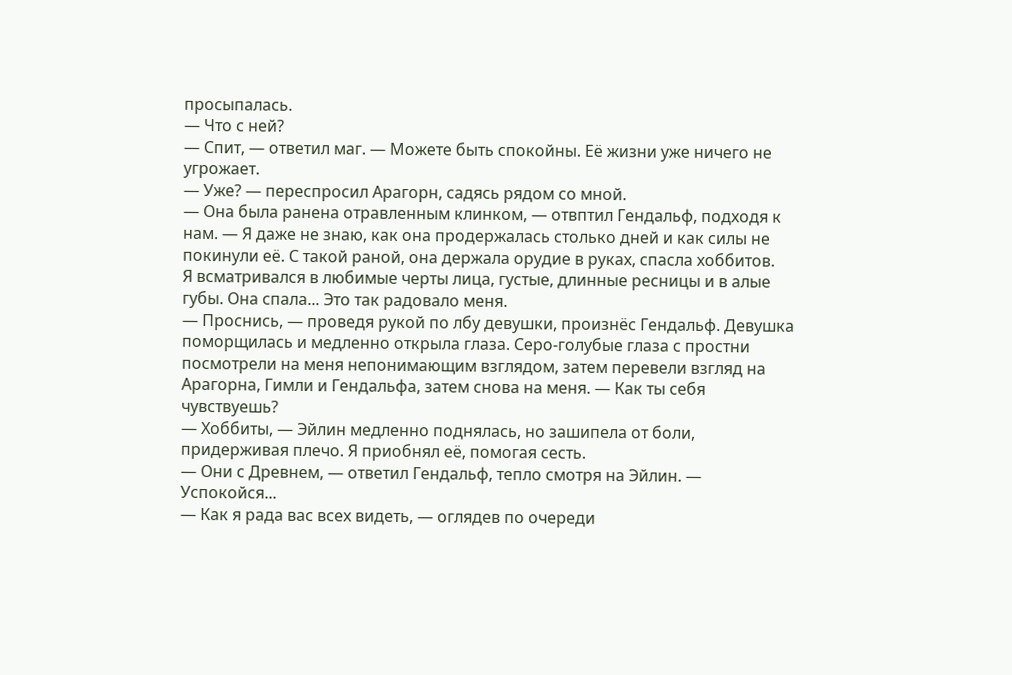просыпалась.
— Что с ней?
— Спит, — ответил маг. — Можете быть спокойны. Её жизни уже ничего не угрожает.
— Уже? — переспросил Арагорн, садясь рядом со мной.
— Она была ранена отравленным клинком, — отвптил Гендальф, подходя к нам. — Я даже не знаю, как она продержалась столько дней и как силы не покинули её. С такой раной, она держала орудие в руках, спасла хоббитов.
Я всматривался в любимые черты лица, густые, длинные ресницы и в алые губы. Она спала... Это так радовало меня.
— Проснись, — проведя рукой по лбу девушки, произнёс Гендальф. Девушка поморщилась и медленно открыла глаза. Серо-голубые глаза с простни посмотрели на меня непонимающим взглядом, затем перевели взгляд на Арагорна, Гимли и Гендальфа, затем снова на меня. — Как ты себя чувствуешь?
— Хоббиты, — Эйлин медленно поднялась, но зашипела от боли, придерживая плечо. Я приобнял её, помогая сесть.
— Они с Древнем, — ответил Гендальф, тепло смотря на Эйлин. — Успокойся...
— Как я рада вас всех видеть, — оглядев по очереди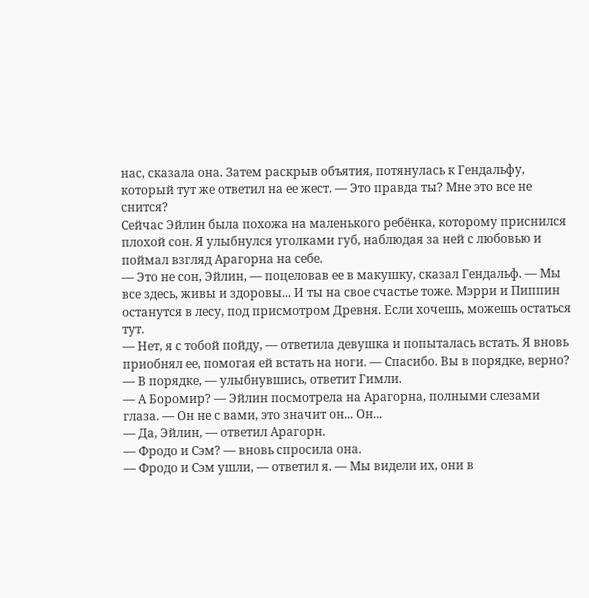нас, сказала она. Затем раскрыв объятия, потянулась к Гендальфу, который тут же ответил на ее жест. — Это правда ты? Мне это все не снится?
Сейчас Эйлин была похожа на маленького ребёнка, которому приснился плохой сон. Я улыбнулся уголками губ, наблюдая за ней с любовью и поймал взгляд Арагорна на себе.
— Это не сон, Эйлин, — поцеловав ее в макушку, сказал Гендальф. — Мы все здесь, живы и здоровы... И ты на свое счастье тоже. Мэрри и Пиппин останутся в лесу, под присмотром Древня. Если хочешь, можешь остаться тут.
— Нет, я с тобой пойду, — ответила девушка и попыталась встать. Я вновь приобнял ее, помогая ей встать на ноги. — Спасибо. Вы в порядке, верно?
— В порядке, — улыбнувшись, ответит Гимли.
— А Боромир? — Эйлин посмотрела на Арагорна, полными слезами глаза. — Он не с вами, это значит он... Он...
— Да, Эйлин, — ответил Арагорн.
— Фродо и Сэм? — вновь спросила она.
— Фродо и Сэм ушли, — ответил я. — Мы видели их, они в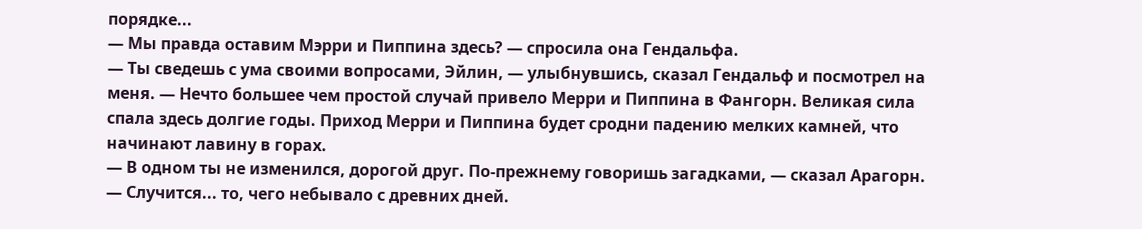порядке...
— Мы правда оставим Мэрри и Пиппина здесь? — спросила она Гендальфа.
— Ты сведешь с ума своими вопросами, Эйлин, — улыбнувшись, сказал Гендальф и посмотрел на меня. — Нечто большее чем простой случай привело Мерри и Пиппина в Фангорн. Великая сила спала здесь долгие годы. Приход Мерри и Пиппина будет сродни падению мелких камней, что начинают лавину в горах.
— В одном ты не изменился, дорогой друг. По-прежнему говоришь загадками, — сказал Арагорн.
— Случится... то, чего небывало с древних дней.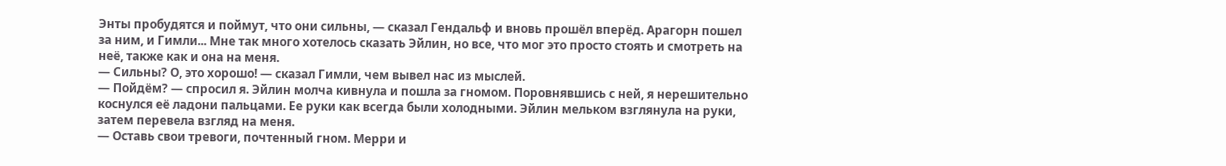Энты пробудятся и поймут, что они сильны, — сказал Гендальф и вновь прошёл вперёд. Арагорн пошел за ним, и Гимли... Мне так много хотелось сказать Эйлин, но все, что мог это просто стоять и смотреть на неё, также как и она на меня.
— Сильны? О, это хорошо! — сказал Гимли, чем вывел нас из мыслей.
— Пойдём? — спросил я. Эйлин молча кивнула и пошла за гномом. Поровнявшись с ней, я нерешительно коснулся её ладони пальцами. Ее руки как всегда были холодными. Эйлин мельком взглянула на руки, затем перевела взгляд на меня.
— Оставь свои тревоги, почтенный гном. Мерри и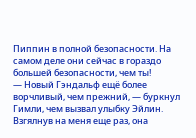Пиппин в полной безопасности. На самом деле они сейчас в гораздо большей безопасности, чем ты!
— Новый Гэндальф ещё более ворчливый, чем прежний, — буркнул Гимли, чем вызвал улыбку Эйлин. Взгялнув на меня еще раз, она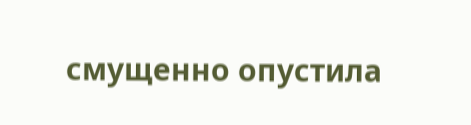смущенно опустила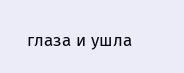глаза и ушла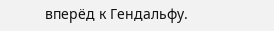вперёд к Гендальфу.